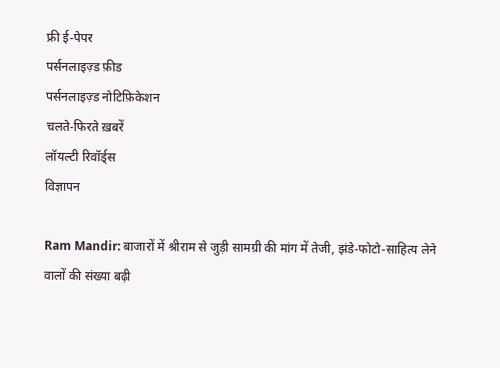फ्री ई-पेपर
पर्सनलाइज़्ड फ़ीड
पर्सनलाइज़्ड नोटिफ़िकेशन
चलते-फिरते ख़बरें
लॉयल्टी रिवॉर्ड्स
विज्ञापन

Ram Mandir: बाजारों में श्रीराम से जुड़ी सामग्री की मांग में तेजी, झंडे-फोटो-साहित्य लेने वालों की संख्या बढ़ी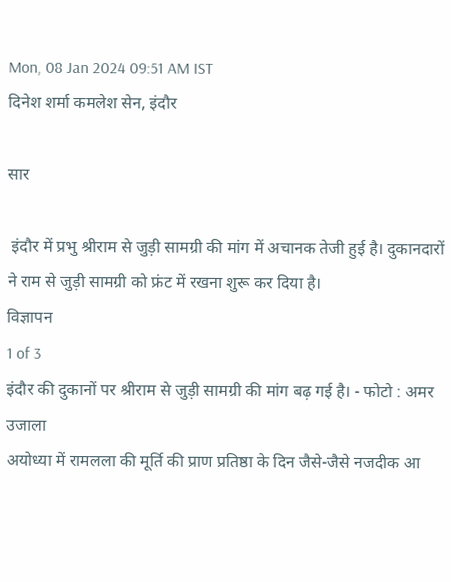Mon, 08 Jan 2024 09:51 AM IST
दिनेश शर्मा कमलेश सेन, इंदौर

सार

 इंदौर में प्रभु श्रीराम से जुड़ी सामग्री की मांग में अचानक तेजी हुई है। दुकानदारों ने राम से जुड़ी सामग्री को फ्रंट में रखना शुरू कर दिया है।
विज्ञापन
1 of 3
इंदौर की दुकानों पर श्रीराम से जुड़ी सामग्री की मांग बढ़ गई है। - फोटो : अमर उजाला
अयोध्या में रामलला की मूर्ति की प्राण प्रतिष्ठा के दिन जैसे-जैसे नजदीक आ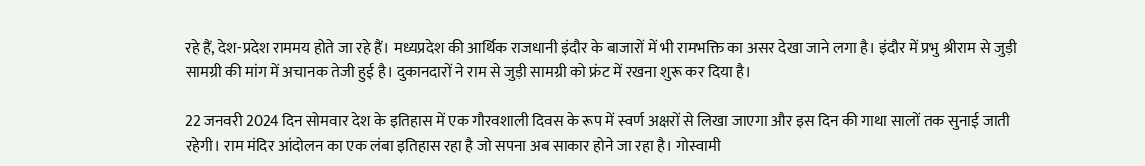रहे हैं, देश-प्रदेश राममय होते जा रहे हैं। मध्यप्रदेश की आर्थिक राजधानी इंदौर के बाजारों में भी रामभक्ति का असर देखा जाने लगा है। इंदौर में प्रभु श्रीराम से जुड़ी सामग्री की मांग में अचानक तेजी हुई है। दुकानदारों ने राम से जुड़ी सामग्री को फ्रंट में रखना शुरू कर दिया है।

22 जनवरी 2024 दिन सोमवार देश के इतिहास में एक गौरवशाली दिवस के रूप में स्वर्ण अक्षरों से लिखा जाएगा और इस दिन की गाथा सालों तक सुनाई जाती रहेगी। राम मंदिर आंदोलन का एक लंबा इतिहास रहा है जो सपना अब साकार होने जा रहा है। गोस्वामी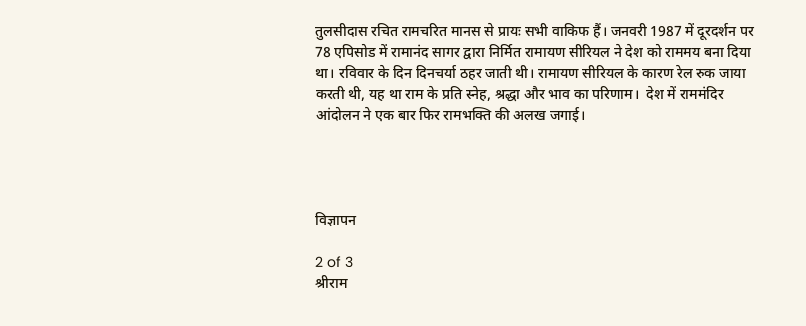तुलसीदास रचित रामचरित मानस से प्रायः सभी वाकिफ हैं। जनवरी 1987 में दूरदर्शन पर 78 एपिसोड में रामानंद सागर द्वारा निर्मित रामायण सीरियल ने देश को राममय बना दिया था। रविवार के दिन दिनचर्या ठहर जाती थी। रामायण सीरियल के कारण रेल रुक जाया करती थी, यह था राम के प्रति स्नेह, श्रद्धा और भाव का परिणाम।  देश में राममंदिर आंदोलन ने एक बार फिर रामभक्ति की अलख जगाई।




विज्ञापन

2 of 3
श्रीराम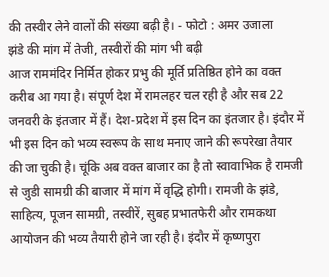की तस्वीर लेने वालों की संख्या बढ़ी है। - फोटो : अमर उजाला
झंडे की मांग में तेजी, तस्वीरों की मांग भी बढ़ी
आज राममंदिर निर्मित होकर प्रभु की मूर्ति प्रतिष्ठित होने का वक्त करीब आ गया है। संपूर्ण देश में रामलहर चल रही है और सब 22 जनवरी के इंतजार में हैं। देश-प्रदेश में इस दिन का इंतजार है। इंदौर में भी इस दिन को भव्य स्वरूप के साथ मनाए जाने की रूपरेखा तैयार की जा चुकी है। चूंकि अब वक्त बाजार का है तो स्वावाभिक है रामजी से जुडी सामग्री की बाजार में मांग में वृद्धि होगी। रामजी के झंडे, साहित्य, पूजन सामग्री, तस्वीरें, सुबह प्रभातफेरी और रामकथा आयोजन की भव्य तैयारी होने जा रही है। इंदौर में कृष्णपुरा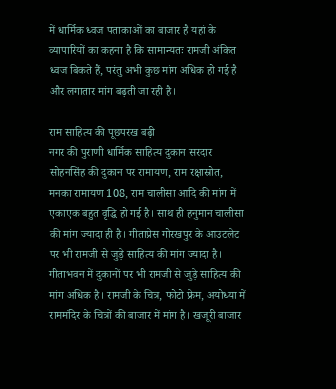में धार्मिक ध्वज पताकाओं का बाजार है यहां के व्यापारियों का कहना है कि सामान्यतः रामजी अंकित ध्वज बिकते हैं, परंतु अभी कुछ मांग अधिक हो गई है और लगातार मांग बढ़ती जा रही है।

राम साहित्य की पूछपरख बढ़ी
नगर की पुराणी धार्मिक साहित्य दुकान सरदार सोहनसिंह की दुकान पर रामायण, राम रक्षास्रोत, मनका रामायण 108, राम चालीसा आदि की मांग में एकाएक बहुत वृद्धि हो गई है। साथ ही हनुमान चालीसा की मांग ज्यादा ही है। गीताप्रेस गोरखपुर के आउटलेट पर भी रामजी से जुड़े साहित्य की मांग ज्यादा है।  गीताभवन में दुकानों पर भी रामजी से जुड़े साहित्य की मांग अधिक है। रामजी के चित्र, फोटो फ्रेम, अयोध्या में राममंदिर के चित्रों की बाजार में मांग है। खजूरी बाजार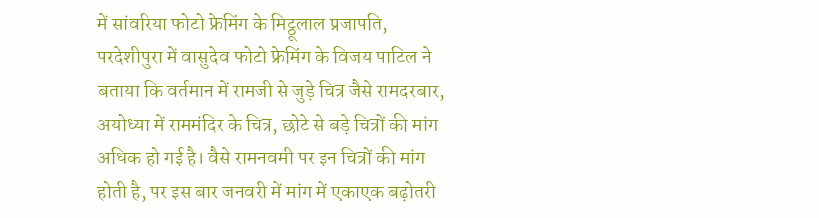में सांवरिया फोटो फ्रेमिंग के मिट्ठूलाल प्रजापति, परदेशीपुरा में वासुदेव फोटो फ्रेमिंग के विजय पाटिल ने बताया कि वर्तमान में रामजी से जुड़े चित्र जैसे रामदरबार, अयोध्या में राममंदिर के चित्र, छोटे से बड़े चित्रों की मांग अधिक हो गई है। वैसे रामनवमी पर इन चित्रों की मांग होती है, पर इस बार जनवरी में मांग में एकाएक बढ़ोतरी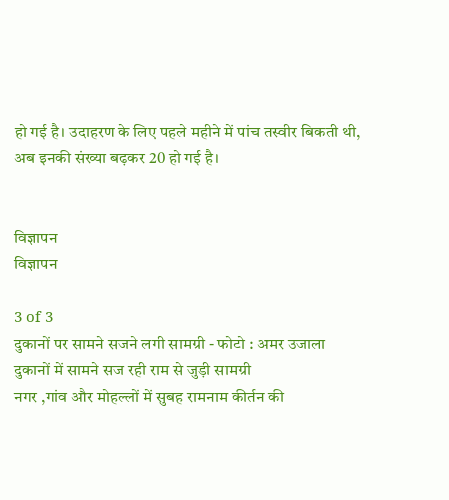हो गई है। उदाहरण के लिए पहले महीने में पांच तस्वीर बिकती थी, अब इनकी संख्या बढ़कर 20 हो गई है।


विज्ञापन
विज्ञापन

3 of 3
दुकानों पर सामने सजने लगी सामग्री - फोटो : अमर उजाला
दुकानों में सामने सज रही राम से जुड़ी सामग्री
नगर ,गांव और मोहल्लों में सुबह रामनाम कीर्तन की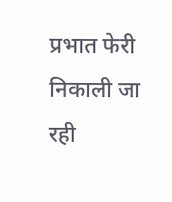प्रभात फेरी  निकाली जा रही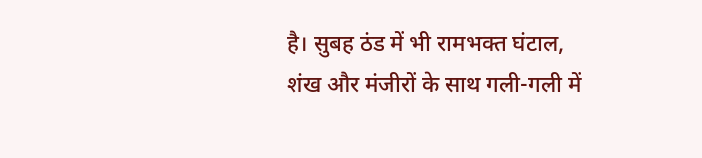है। सुबह ठंड में भी रामभक्त घंटाल, शंख और मंजीरों के साथ गली-गली में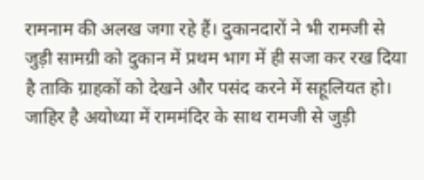रामनाम की अलख जगा रहे हैं। दुकानदारों ने भी रामजी से जुड़ी सामग्री को दुकान में प्रथम भाग में ही सजा कर रख दिया है ताकि ग्राहकों को देखने और पसंद करने में सहूलियत हो। जाहिर है अयोध्या में राममंदिर के साथ रामजी से जुड़ी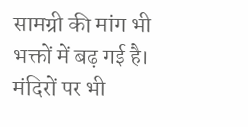सामग्री की मांग भी भक्तों में बढ़ गई है। मंदिरों पर भी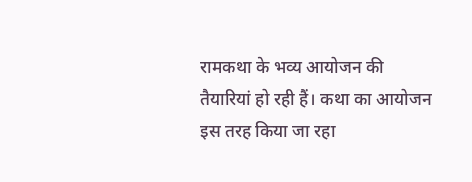रामकथा के भव्य आयोजन की तैयारियां हो रही हैं। कथा का आयोजन इस तरह किया जा रहा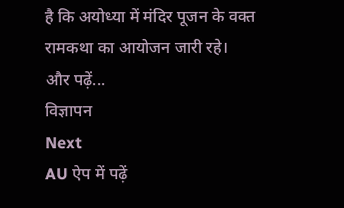है कि अयोध्या में मंदिर पूजन के वक्त रामकथा का आयोजन जारी रहे।
और पढ़ें...
विज्ञापन
Next
AU ऐप में पढ़ें